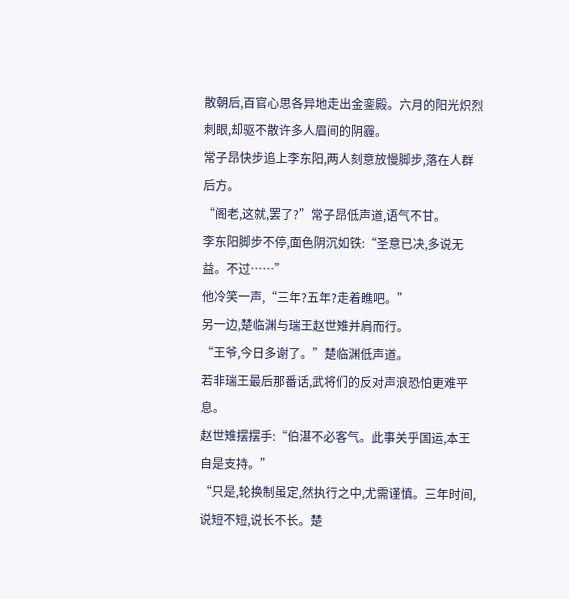散朝后,百官心思各异地走出金銮殿。六月的阳光炽烈刺眼,却驱不散许多人眉间的阴霾。
常子昂快步追上李东阳,两人刻意放慢脚步,落在人群后方。
“阁老,这就,罢了?”常子昂低声道,语气不甘。
李东阳脚步不停,面色阴沉如铁:“圣意已决,多说无益。不过……”
他冷笑一声,“三年?五年?走着瞧吧。”
另一边,楚临渊与瑞王赵世雉并肩而行。
“王爷,今日多谢了。”楚临渊低声道。
若非瑞王最后那番话,武将们的反对声浪恐怕更难平息。
赵世雉摆摆手:“伯湛不必客气。此事关乎国运,本王自是支持。”
“只是,轮换制虽定,然执行之中,尤需谨慎。三年时间,说短不短,说长不长。楚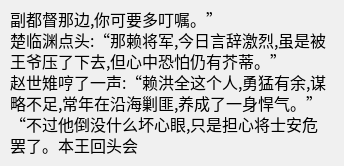副都督那边,你可要多叮嘱。”
楚临渊点头:“那赖将军,今日言辞激烈,虽是被王爷压了下去,但心中恐怕仍有芥蒂。”
赵世雉哼了一声:“赖洪全这个人,勇猛有余,谋略不足,常年在沿海剿匪,养成了一身悍气。”
“不过他倒没什么坏心眼,只是担心将士安危罢了。本王回头会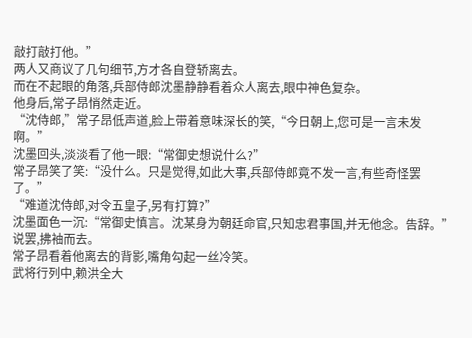敲打敲打他。”
两人又商议了几句细节,方才各自登轿离去。
而在不起眼的角落,兵部侍郎沈墨静静看着众人离去,眼中神色复杂。
他身后,常子昂悄然走近。
“沈侍郎,”常子昂低声道,脸上带着意味深长的笑,“今日朝上,您可是一言未发啊。”
沈墨回头,淡淡看了他一眼:“常御史想说什么?”
常子昂笑了笑:“没什么。只是觉得,如此大事,兵部侍郎竟不发一言,有些奇怪罢了。”
“难道沈侍郎,对令五皇子,另有打算?”
沈墨面色一沉:“常御史慎言。沈某身为朝廷命官,只知忠君事国,并无他念。告辞。”
说罢,拂袖而去。
常子昂看着他离去的背影,嘴角勾起一丝冷笑。
武将行列中,赖洪全大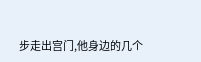步走出宫门,他身边的几个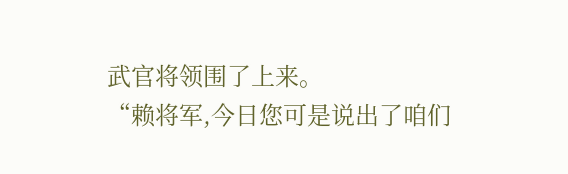武官将领围了上来。
“赖将军,今日您可是说出了咱们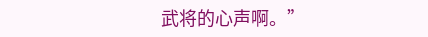武将的心声啊。”